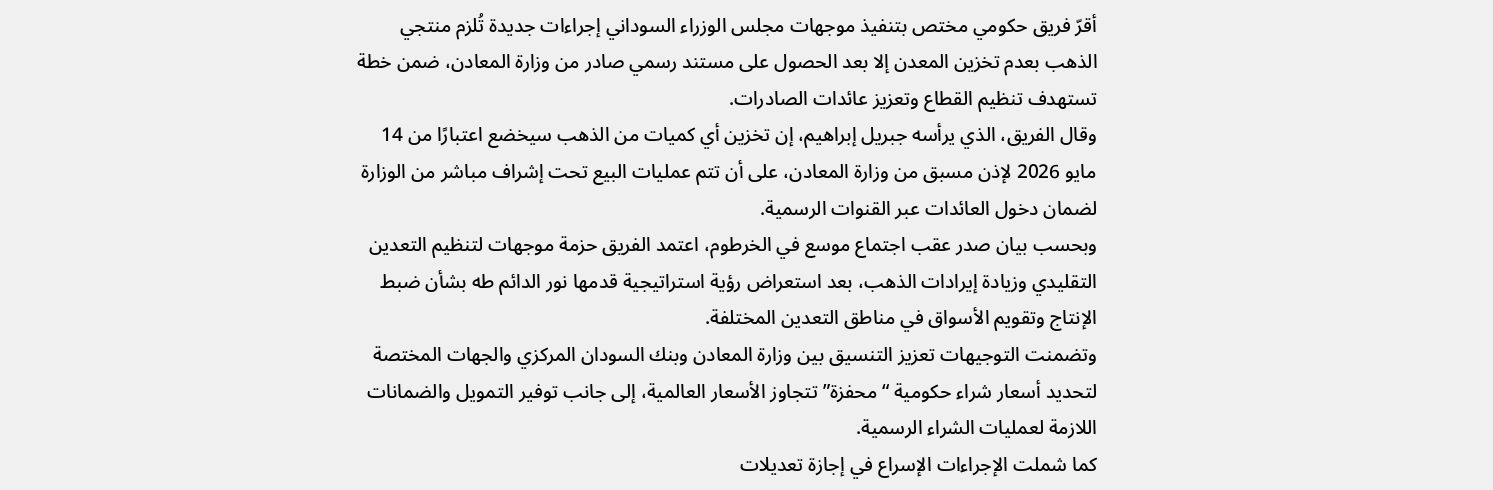أقرّ فريق حكومي مختص بتنفيذ موجهات مجلس الوزراء السوداني إجراءات جديدة تُلزم منتجي الذهب بعدم تخزين المعدن إلا بعد الحصول على مستند رسمي صادر من وزارة المعادن، ضمن خطة تستهدف تنظيم القطاع وتعزيز عائدات الصادرات.
وقال الفريق، الذي يرأسه جبريل إبراهيم، إن تخزين أي كميات من الذهب سيخضع اعتبارًا من 14 مايو 2026 لإذن مسبق من وزارة المعادن، على أن تتم عمليات البيع تحت إشراف مباشر من الوزارة لضمان دخول العائدات عبر القنوات الرسمية.
وبحسب بيان صدر عقب اجتماع موسع في الخرطوم، اعتمد الفريق حزمة موجهات لتنظيم التعدين التقليدي وزيادة إيرادات الذهب، بعد استعراض رؤية استراتيجية قدمها نور الدائم طه بشأن ضبط الإنتاج وتقويم الأسواق في مناطق التعدين المختلفة.
وتضمنت التوجيهات تعزيز التنسيق بين وزارة المعادن وبنك السودان المركزي والجهات المختصة لتحديد أسعار شراء حكومية “محفزة” تتجاوز الأسعار العالمية، إلى جانب توفير التمويل والضمانات اللازمة لعمليات الشراء الرسمية.
كما شملت الإجراءات الإسراع في إجازة تعديلات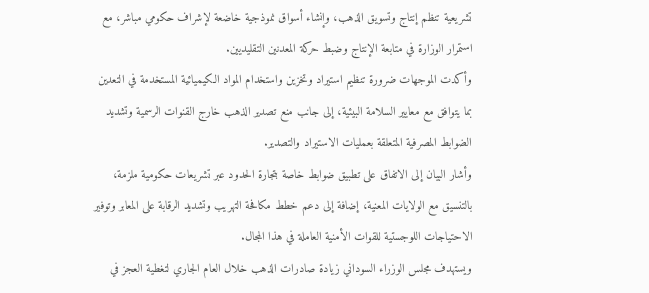تشريعية تنظم إنتاج وتسويق الذهب، وإنشاء أسواق نموذجية خاضعة لإشراف حكومي مباشر، مع استمرار الوزارة في متابعة الإنتاج وضبط حركة المعدنين التقليديين.
وأكدت الموجهات ضرورة تنظيم استيراد وتخزين واستخدام المواد الكيميائية المستخدمة في التعدين بما يتوافق مع معايير السلامة البيئية، إلى جانب منع تصدير الذهب خارج القنوات الرسمية وتشديد الضوابط المصرفية المتعلقة بعمليات الاستيراد والتصدير.
وأشار البيان إلى الاتفاق على تطبيق ضوابط خاصة بتجارة الحدود عبر تشريعات حكومية ملزمة، بالتنسيق مع الولايات المعنية، إضافة إلى دعم خطط مكافحة التهريب وتشديد الرقابة على المعابر وتوفير الاحتياجات اللوجستية للقوات الأمنية العاملة في هذا المجال.
ويستهدف مجلس الوزراء السوداني زيادة صادرات الذهب خلال العام الجاري لتغطية العجز في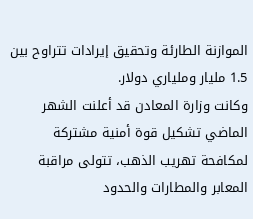الموازنة الطارئة وتحقيق إيرادات تتراوح بين 1.5 مليار وملياري دولار.
وكانت وزارة المعادن قد أعلنت الشهر الماضي تشكيل قوة أمنية مشتركة لمكافحة تهريب الذهب، تتولى مراقبة المعابر والمطارات والحدود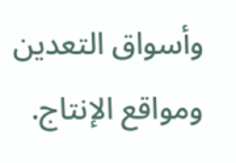وأسواق التعدين ومواقع الإنتاج.